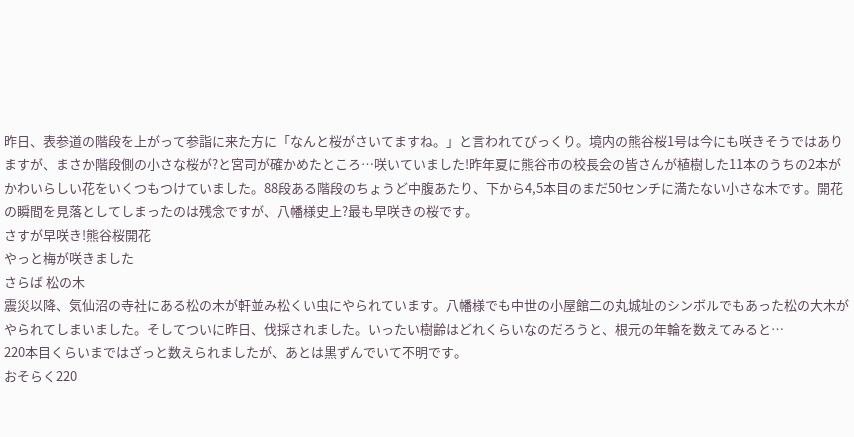昨日、表参道の階段を上がって参詣に来た方に「なんと桜がさいてますね。」と言われてびっくり。境内の熊谷桜1号は今にも咲きそうではありますが、まさか階段側の小さな桜が?と宮司が確かめたところ…咲いていました!昨年夏に熊谷市の校長会の皆さんが植樹した11本のうちの2本がかわいらしい花をいくつもつけていました。88段ある階段のちょうど中腹あたり、下から4,5本目のまだ50センチに満たない小さな木です。開花の瞬間を見落としてしまったのは残念ですが、八幡様史上?最も早咲きの桜です。
さすが早咲き!熊谷桜開花
やっと梅が咲きました
さらば 松の木
震災以降、気仙沼の寺社にある松の木が軒並み松くい虫にやられています。八幡様でも中世の小屋館二の丸城址のシンボルでもあった松の大木がやられてしまいました。そしてついに昨日、伐採されました。いったい樹齢はどれくらいなのだろうと、根元の年輪を数えてみると…
220本目くらいまではざっと数えられましたが、あとは黒ずんでいて不明です。
おそらく220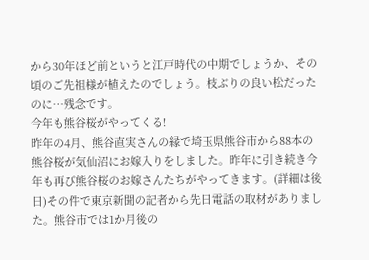から30年ほど前というと江戸時代の中期でしょうか、その頃のご先祖様が植えたのでしょう。枝ぶりの良い松だったのに…残念です。
今年も熊谷桜がやってくる!
昨年の4月、熊谷直実さんの縁で埼玉県熊谷市から88本の熊谷桜が気仙沼にお嫁入りをしました。昨年に引き続き今年も再び熊谷桜のお嫁さんたちがやってきます。(詳細は後日)その件で東京新聞の記者から先日電話の取材がありました。熊谷市では1か月後の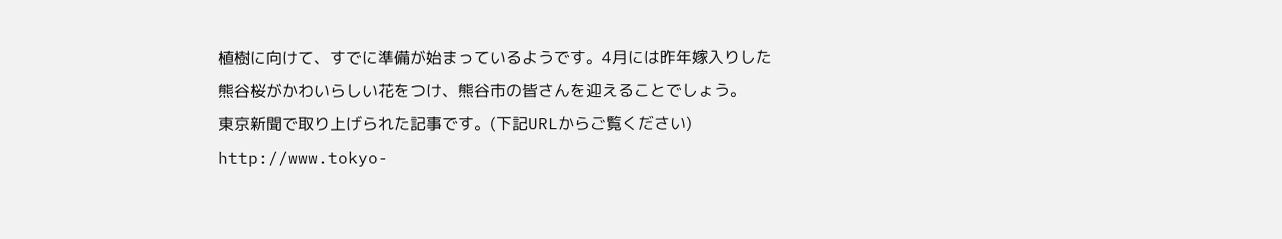植樹に向けて、すでに準備が始まっているようです。4月には昨年嫁入りした熊谷桜がかわいらしい花をつけ、熊谷市の皆さんを迎えることでしょう。
東京新聞で取り上げられた記事です。(下記URLからご覧ください)
http://www.tokyo-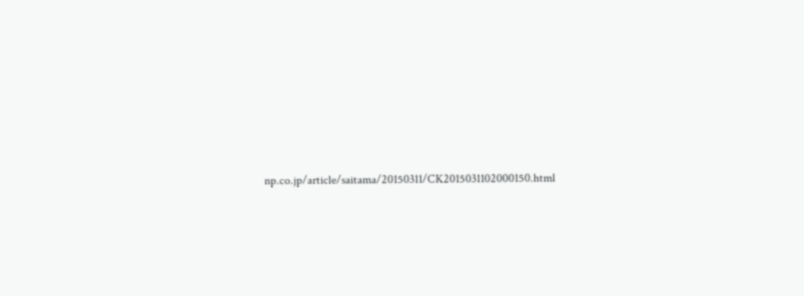np.co.jp/article/saitama/20150311/CK2015031102000150.html